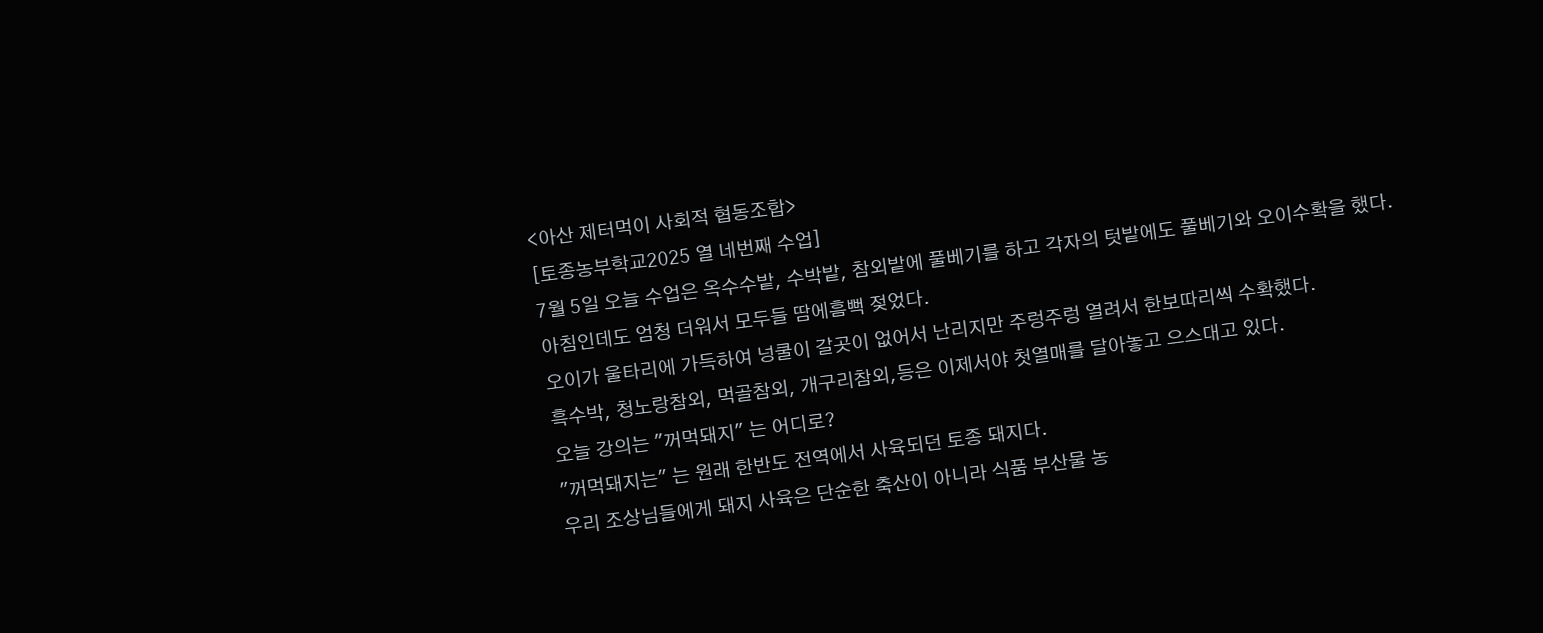<아산 제터먹이 사회적 협동조합>
[토종농부학교2025 열 네번째 수업]
7월 5일 오늘 수업은 옥수수밭, 수박밭, 참외밭에 풀베기를 하고 각자의 텃밭에도 풀베기와 오이수확을 했다.
아침인데도 엄청 더워서 모두들 땀에흠뻑 젖었다.
오이가 울타리에 가득하여 넝쿨이 갈곳이 없어서 난리지만 주렁주렁 열려서 한보따리씩 수확했다.
흑수박, 청노랑참외, 먹골참외, 개구리참외,등은 이제서야 첫열매를 달아놓고 으스대고 있다.
오늘 강의는 "꺼먹돼지" 는 어디로?
"꺼먹돼지는" 는 원래 한반도 전역에서 사육되던 토종 돼지다.
우리 조상님들에게 돼지 사육은 단순한 축산이 아니라 식품 부산물 농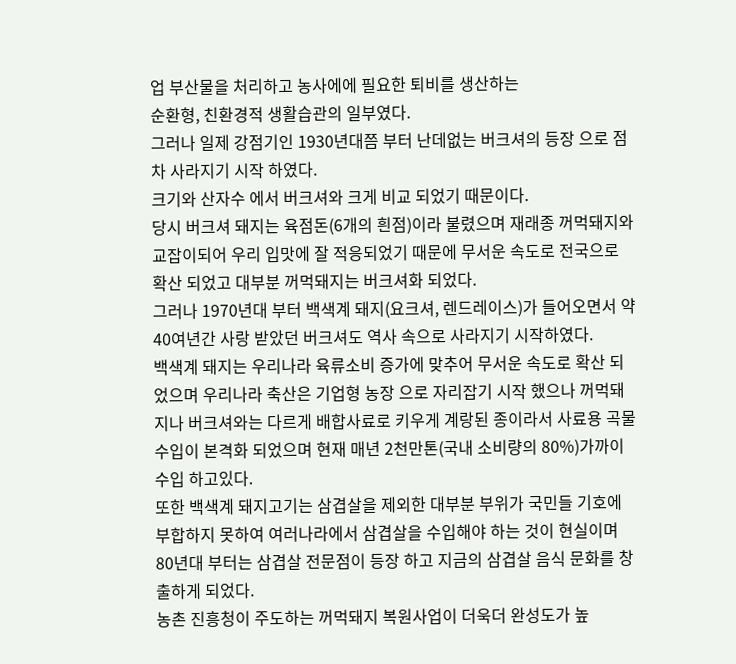업 부산물을 처리하고 농사에에 필요한 퇴비를 생산하는
순환형, 친환경적 생활습관의 일부였다.
그러나 일제 강점기인 1930년대쯤 부터 난데없는 버크셔의 등장 으로 점차 사라지기 시작 하였다.
크기와 산자수 에서 버크셔와 크게 비교 되었기 때문이다.
당시 버크셔 돼지는 육점돈(6개의 흰점)이라 불렸으며 재래종 꺼먹돼지와 교잡이되어 우리 입맛에 잘 적응되었기 때문에 무서운 속도로 전국으로 확산 되었고 대부분 꺼먹돼지는 버크셔화 되었다.
그러나 1970년대 부터 백색계 돼지(요크셔, 렌드레이스)가 들어오면서 약 40여년간 사랑 받았던 버크셔도 역사 속으로 사라지기 시작하였다.
백색계 돼지는 우리나라 육류소비 증가에 맞추어 무서운 속도로 확산 되었으며 우리나라 축산은 기업형 농장 으로 자리잡기 시작 했으나 꺼먹돼지나 버크셔와는 다르게 배합사료로 키우게 계랑된 종이라서 사료용 곡물수입이 본격화 되었으며 현재 매년 2천만톤(국내 소비량의 80%)가까이 수입 하고있다.
또한 백색계 돼지고기는 삼겹살을 제외한 대부분 부위가 국민들 기호에 부합하지 못하여 여러나라에서 삼겹살을 수입해야 하는 것이 현실이며 80년대 부터는 삼겹살 전문점이 등장 하고 지금의 삼겹살 음식 문화를 창출하게 되었다.
농촌 진흥청이 주도하는 꺼먹돼지 복원사업이 더욱더 완성도가 높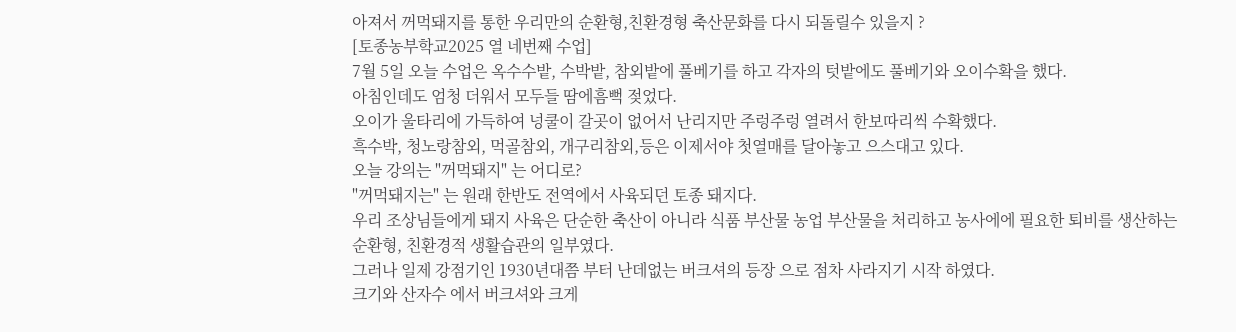아져서 꺼먹돼지를 통한 우리만의 순환형,친환경형 축산문화를 다시 되돌릴수 있을지 ?
[토종농부학교2025 열 네번째 수업]
7월 5일 오늘 수업은 옥수수밭, 수박밭, 참외밭에 풀베기를 하고 각자의 텃밭에도 풀베기와 오이수확을 했다.
아침인데도 엄청 더워서 모두들 땀에흠뻑 젖었다.
오이가 울타리에 가득하여 넝쿨이 갈곳이 없어서 난리지만 주렁주렁 열려서 한보따리씩 수확했다.
흑수박, 청노랑참외, 먹골참외, 개구리참외,등은 이제서야 첫열매를 달아놓고 으스대고 있다.
오늘 강의는 "꺼먹돼지" 는 어디로?
"꺼먹돼지는" 는 원래 한반도 전역에서 사육되던 토종 돼지다.
우리 조상님들에게 돼지 사육은 단순한 축산이 아니라 식품 부산물 농업 부산물을 처리하고 농사에에 필요한 퇴비를 생산하는
순환형, 친환경적 생활습관의 일부였다.
그러나 일제 강점기인 1930년대쯤 부터 난데없는 버크셔의 등장 으로 점차 사라지기 시작 하였다.
크기와 산자수 에서 버크셔와 크게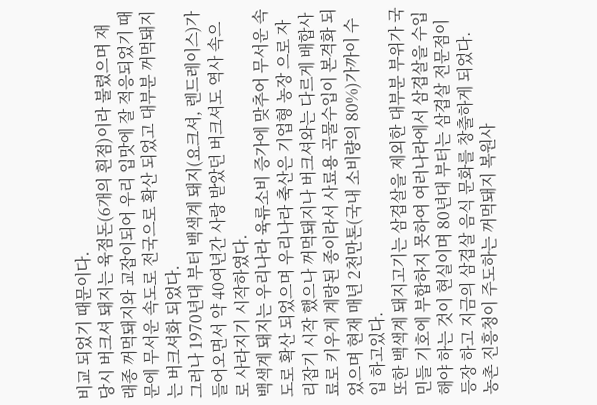비교 되었기 때문이다.
당시 버크셔 돼지는 육점돈(6개의 흰점)이라 불렸으며 재래종 꺼먹돼지와 교잡이되어 우리 입맛에 잘 적응되었기 때문에 무서운 속도로 전국으로 확산 되었고 대부분 꺼먹돼지는 버크셔화 되었다.
그러나 1970년대 부터 백색계 돼지(요크셔, 렌드레이스)가 들어오면서 약 40여년간 사랑 받았던 버크셔도 역사 속으로 사라지기 시작하였다.
백색계 돼지는 우리나라 육류소비 증가에 맞추어 무서운 속도로 확산 되었으며 우리나라 축산은 기업형 농장 으로 자리잡기 시작 했으나 꺼먹돼지나 버크셔와는 다르게 배합사료로 키우게 계랑된 종이라서 사료용 곡물수입이 본격화 되었으며 현재 매년 2천만톤(국내 소비량의 80%)가까이 수입 하고있다.
또한 백색계 돼지고기는 삼겹살을 제외한 대부분 부위가 국민들 기호에 부합하지 못하여 여러나라에서 삼겹살을 수입해야 하는 것이 현실이며 80년대 부터는 삼겹살 전문점이 등장 하고 지금의 삼겹살 음식 문화를 창출하게 되었다.
농촌 진흥청이 주도하는 꺼먹돼지 복원사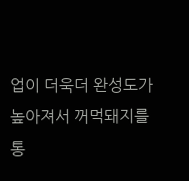업이 더욱더 완성도가 높아져서 꺼먹돼지를 통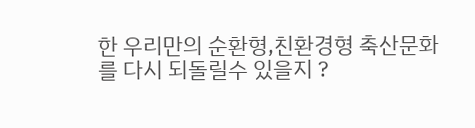한 우리만의 순환형,친환경형 축산문화를 다시 되돌릴수 있을지 ?